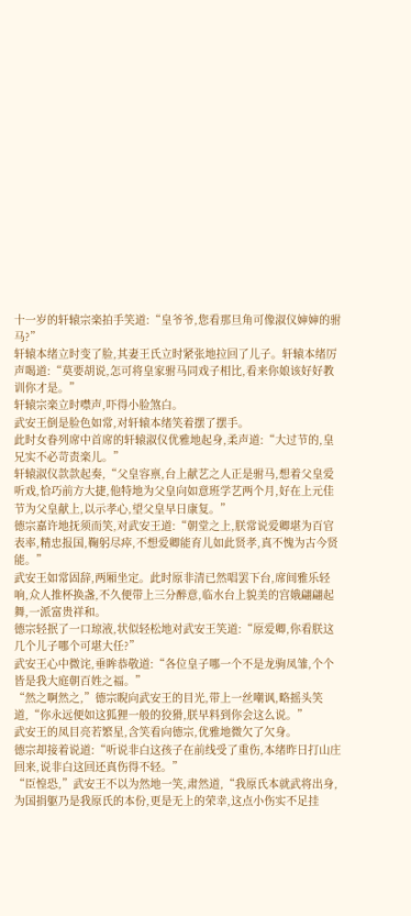十一岁的轩辕宗楽拍手笑道:“皇爷爷,您看那旦角可像淑仪婶婶的驸马?”
轩辕本绪立时变了脸,其妻王氏立时紧张地拉回了儿子。轩辕本绪厉声喝道:“莫要胡说,怎可将皇家驸马同戏子相比,看来你娘该好好教训你才是。”
轩辕宗楽立时噤声,吓得小脸煞白。
武安王倒是脸色如常,对轩辕本绪笑着摆了摆手。
此时女眷列席中首席的轩辕淑仪优雅地起身,柔声道:“大过节的,皇兄实不必苛责楽儿。”
轩辕淑仪款款起奏,“父皇容禀,台上献艺之人正是驸马,想着父皇爱听戏,恰巧前方大捷,他特地为父皇向如意班学艺两个月,好在上元佳节为父皇献上,以示孝心,望父皇早日康复。”
德宗嘉许地抚须而笑,对武安王道:“朝堂之上,朕常说爱卿堪为百官表率,精忠报国,鞠躬尽瘁,不想爱卿能育儿如此贤孝,真不愧为古今贤能。”
武安王如常固辞,两厢坐定。此时原非清已然唱罢下台,席间雅乐轻响,众人推杯换盏,不久便带上三分醉意,临水台上貌美的宫娥翩翩起舞,一派富贵祥和。
德宗轻抿了一口琼液,状似轻松地对武安王笑道:“原爱卿,你看朕这几个儿子哪个可堪大任?”
武安王心中微诧,垂眸恭敬道:“各位皇子哪一个不是龙驹凤雏,个个皆是我大庭朝百姓之福。”
“然之啊然之,”德宗睨向武安王的目光,带上一丝嘲讽,略摇头笑道,“你永远便如这狐狸一般的狡猾,朕早料到你会这么说。”
武安王的凤目亮若繁星,含笑看向德宗,优雅地微欠了欠身。
德宗却接着说道:“听说非白这孩子在前线受了重伤,本绪昨日打山庄回来,说非白这回还真伤得不轻。”
“臣惶恐,”武安王不以为然地一笑,肃然道,“我原氏本就武将出身,为国捐躯乃是我原氏的本份,更是无上的荣幸,这点小伤实不足挂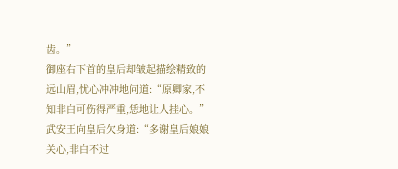齿。”
御座右下首的皇后却皱起描绘精致的远山眉,忧心冲冲地问道:“原卿家,不知非白可伤得严重,恁地让人挂心。”
武安王向皇后欠身道:“多谢皇后娘娘关心,非白不过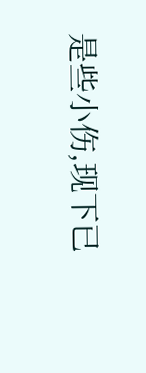是些小伤,现下已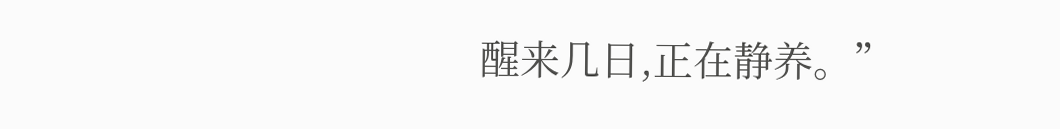醒来几日,正在静养。”